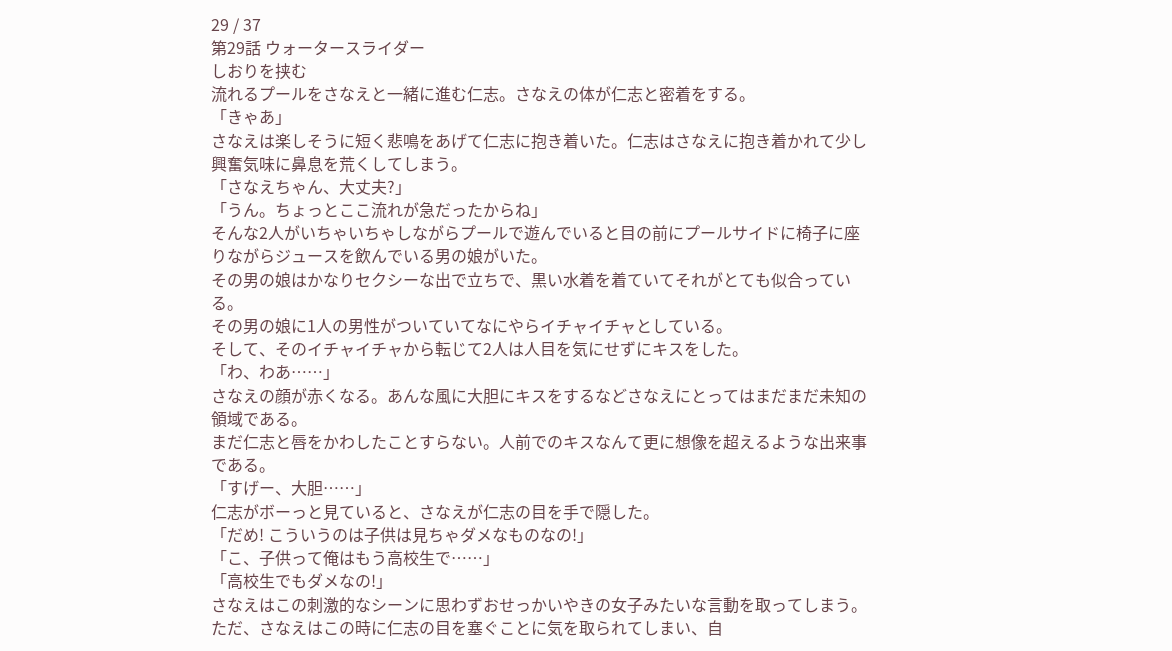29 / 37
第29話 ウォータースライダー
しおりを挟む
流れるプールをさなえと一緒に進む仁志。さなえの体が仁志と密着をする。
「きゃあ」
さなえは楽しそうに短く悲鳴をあげて仁志に抱き着いた。仁志はさなえに抱き着かれて少し興奮気味に鼻息を荒くしてしまう。
「さなえちゃん、大丈夫?」
「うん。ちょっとここ流れが急だったからね」
そんな2人がいちゃいちゃしながらプールで遊んでいると目の前にプールサイドに椅子に座りながらジュースを飲んでいる男の娘がいた。
その男の娘はかなりセクシーな出で立ちで、黒い水着を着ていてそれがとても似合っている。
その男の娘に1人の男性がついていてなにやらイチャイチャとしている。
そして、そのイチャイチャから転じて2人は人目を気にせずにキスをした。
「わ、わあ……」
さなえの顔が赤くなる。あんな風に大胆にキスをするなどさなえにとってはまだまだ未知の領域である。
まだ仁志と唇をかわしたことすらない。人前でのキスなんて更に想像を超えるような出来事である。
「すげー、大胆……」
仁志がボーっと見ていると、さなえが仁志の目を手で隠した。
「だめ! こういうのは子供は見ちゃダメなものなの!」
「こ、子供って俺はもう高校生で……」
「高校生でもダメなの!」
さなえはこの刺激的なシーンに思わずおせっかいやきの女子みたいな言動を取ってしまう。
ただ、さなえはこの時に仁志の目を塞ぐことに気を取られてしまい、自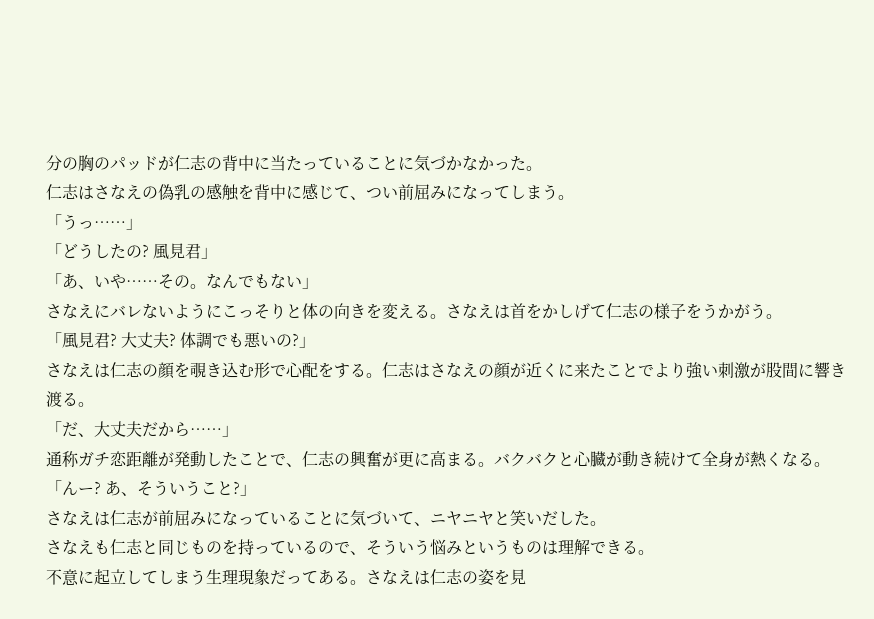分の胸のパッドが仁志の背中に当たっていることに気づかなかった。
仁志はさなえの偽乳の感触を背中に感じて、つい前屈みになってしまう。
「うっ……」
「どうしたの? 風見君」
「あ、いや……その。なんでもない」
さなえにバレないようにこっそりと体の向きを変える。さなえは首をかしげて仁志の様子をうかがう。
「風見君? 大丈夫? 体調でも悪いの?」
さなえは仁志の顔を覗き込む形で心配をする。仁志はさなえの顔が近くに来たことでより強い刺激が股間に響き渡る。
「だ、大丈夫だから……」
通称ガチ恋距離が発動したことで、仁志の興奮が更に高まる。バクバクと心臓が動き続けて全身が熱くなる。
「んー? あ、そういうこと?」
さなえは仁志が前屈みになっていることに気づいて、ニヤニヤと笑いだした。
さなえも仁志と同じものを持っているので、そういう悩みというものは理解できる。
不意に起立してしまう生理現象だってある。さなえは仁志の姿を見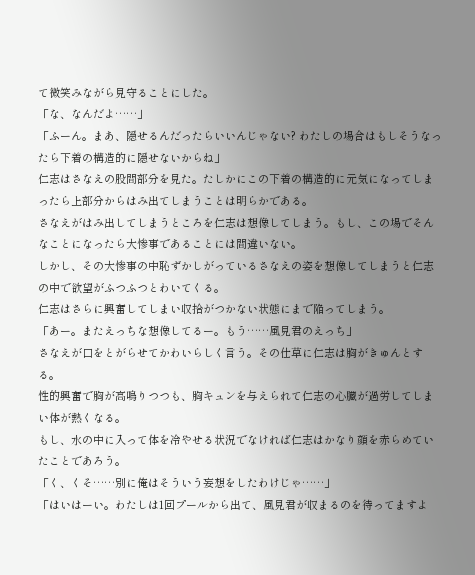て微笑みながら見守ることにした。
「な、なんだよ……」
「ふーん。まあ、隠せるんだったらいいんじゃない? わたしの場合はもしそうなったら下着の構造的に隠せないからね」
仁志はさなえの股間部分を見た。たしかにこの下着の構造的に元気になってしまったら上部分からはみ出てしまうことは明らかである。
さなえがはみ出してしまうところを仁志は想像してしまう。もし、この場でそんなことになったら大惨事であることには間違いない。
しかし、その大惨事の中恥ずかしがっているさなえの姿を想像してしまうと仁志の中で欲望がふつふつとわいてくる。
仁志はさらに興奮してしまい収拾がつかない状態にまで陥ってしまう。
「あー。またえっちな想像してるー。もう……風見君のえっち」
さなえが口をとがらせてかわいらしく言う。その仕草に仁志は胸がきゅんとする。
性的興奮で胸が高鳴りつつも、胸キュンを与えられて仁志の心臓が過労してしまい体が熱くなる。
もし、水の中に入って体を冷やせる状況でなければ仁志はかなり顔を赤らめていたことであろう。
「く、くそ……別に俺はそういう妄想をしたわけじゃ……」
「はいはーい。わたしは1回プールから出て、風見君が収まるのを待ってますよ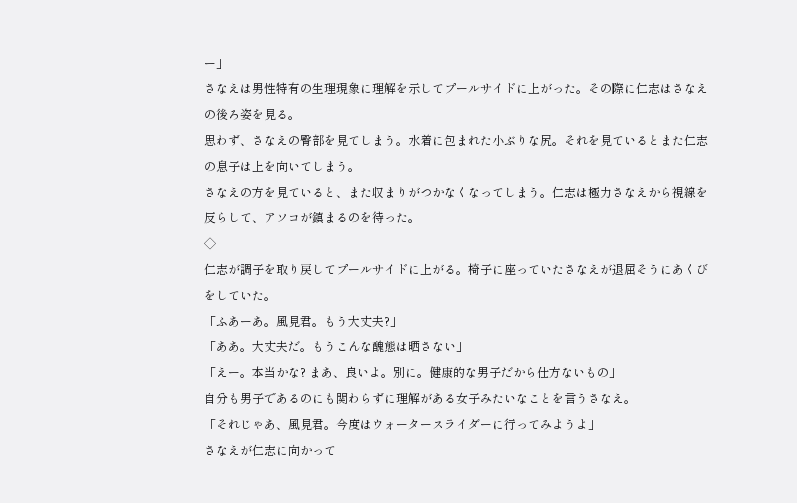ー」
さなえは男性特有の生理現象に理解を示してプールサイドに上がった。その際に仁志はさなえの後ろ姿を見る。
思わず、さなえの臀部を見てしまう。水着に包まれた小ぶりな尻。それを見ているとまた仁志の息子は上を向いてしまう。
さなえの方を見ていると、また収まりがつかなくなってしまう。仁志は極力さなえから視線を反らして、アソコが鎮まるのを待った。
◇
仁志が調子を取り戻してプールサイドに上がる。椅子に座っていたさなえが退屈そうにあくびをしていた。
「ふあーあ。風見君。もう大丈夫?」
「ああ。大丈夫だ。もうこんな醜態は晒さない」
「えー。本当かな? まあ、良いよ。別に。健康的な男子だから仕方ないもの」
自分も男子であるのにも関わらずに理解がある女子みたいなことを言うさなえ。
「それじゃあ、風見君。今度はウォータースライダーに行ってみようよ」
さなえが仁志に向かって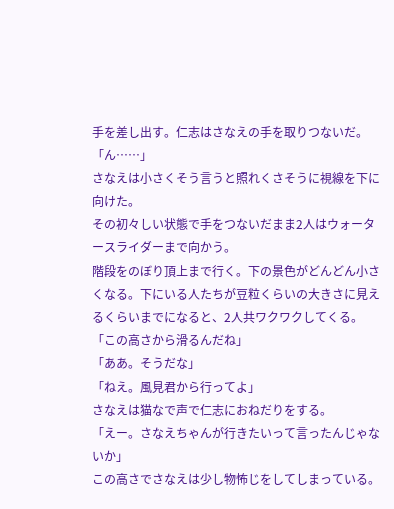手を差し出す。仁志はさなえの手を取りつないだ。
「ん……」
さなえは小さくそう言うと照れくさそうに視線を下に向けた。
その初々しい状態で手をつないだまま2人はウォータースライダーまで向かう。
階段をのぼり頂上まで行く。下の景色がどんどん小さくなる。下にいる人たちが豆粒くらいの大きさに見えるくらいまでになると、2人共ワクワクしてくる。
「この高さから滑るんだね」
「ああ。そうだな」
「ねえ。風見君から行ってよ」
さなえは猫なで声で仁志におねだりをする。
「えー。さなえちゃんが行きたいって言ったんじゃないか」
この高さでさなえは少し物怖じをしてしまっている。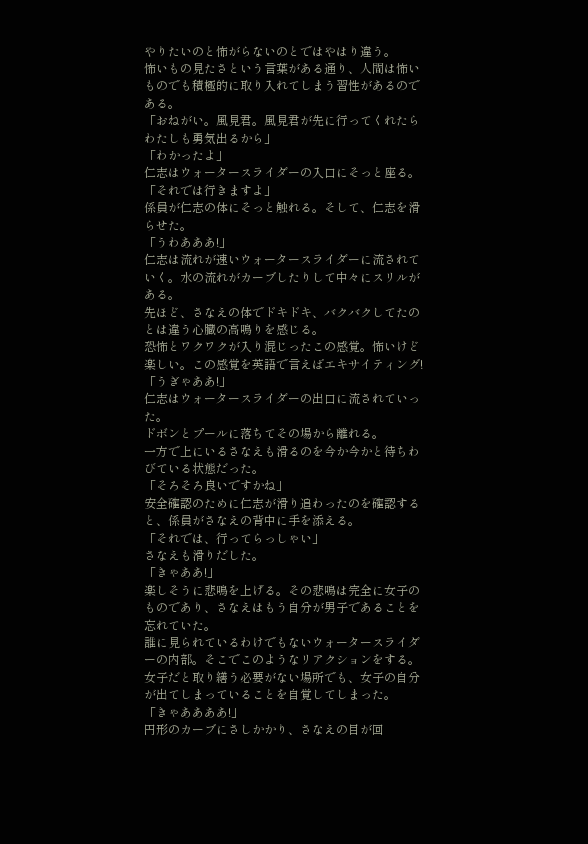やりたいのと怖がらないのとではやはり違う。
怖いもの見たさという言葉がある通り、人間は怖いものでも積極的に取り入れてしまう習性があるのである。
「おねがい。風見君。風見君が先に行ってくれたらわたしも勇気出るから」
「わかったよ」
仁志はウォータースライダーの入口にそっと座る。
「それでは行きますよ」
係員が仁志の体にそっと触れる。そして、仁志を滑らせた。
「うわあああ!」
仁志は流れが速いウォータースライダーに流されていく。水の流れがカーブしたりして中々にスリルがある。
先ほど、さなえの体でドキドキ、バクバクしてたのとは違う心臓の高鳴りを感じる。
恐怖とワクワクが入り混じったこの感覚。怖いけど楽しい。この感覚を英語で言えばエキサイティング!
「うぎゃああ!」
仁志はウォータースライダーの出口に流されていった。
ドボンとプールに落ちてその場から離れる。
一方で上にいるさなえも滑るのを今か今かと待ちわびている状態だった。
「そろそろ良いですかね」
安全確認のために仁志が滑り追わったのを確認すると、係員がさなえの背中に手を添える。
「それでは、行ってらっしゃい」
さなえも滑りだした。
「きゃああ!」
楽しそうに悲鳴を上げる。その悲鳴は完全に女子のものであり、さなえはもう自分が男子であることを忘れていた。
誰に見られているわけでもないウォータースライダーの内部。そこでこのようなリアクションをする。
女子だと取り繕う必要がない場所でも、女子の自分が出てしまっていることを自覚してしまった。
「きゃああああ!」
円形のカーブにさしかかり、さなえの目が回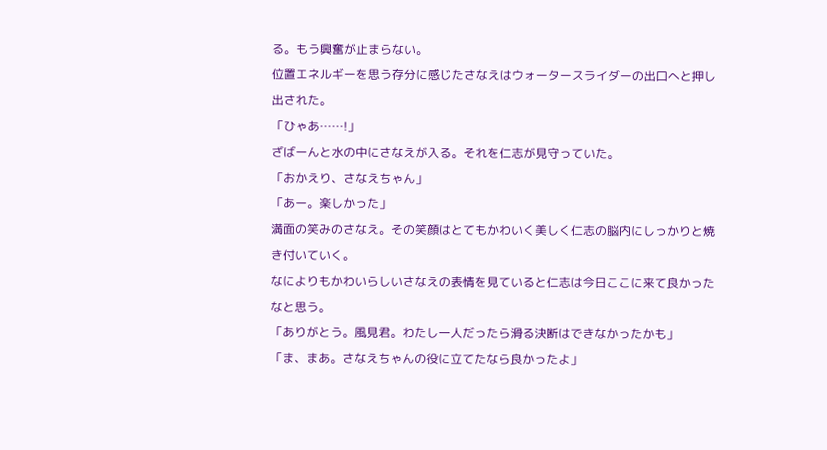る。もう興奮が止まらない。
位置エネルギーを思う存分に感じたさなえはウォータースライダーの出口へと押し出された。
「ひゃあ……!」
ざばーんと水の中にさなえが入る。それを仁志が見守っていた。
「おかえり、さなえちゃん」
「あー。楽しかった」
満面の笑みのさなえ。その笑顔はとてもかわいく美しく仁志の脳内にしっかりと焼き付いていく。
なによりもかわいらしいさなえの表情を見ていると仁志は今日ここに来て良かったなと思う。
「ありがとう。風見君。わたし一人だったら滑る決断はできなかったかも」
「ま、まあ。さなえちゃんの役に立てたなら良かったよ」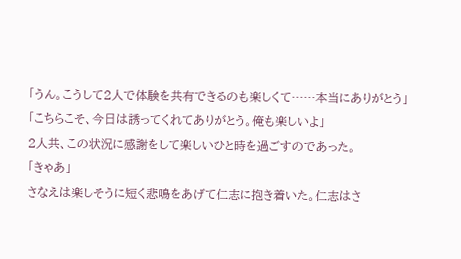「うん。こうして2人で体験を共有できるのも楽しくて……本当にありがとう」
「こちらこそ、今日は誘ってくれてありがとう。俺も楽しいよ」
2人共、この状況に感謝をして楽しいひと時を過ごすのであった。
「きゃあ」
さなえは楽しそうに短く悲鳴をあげて仁志に抱き着いた。仁志はさ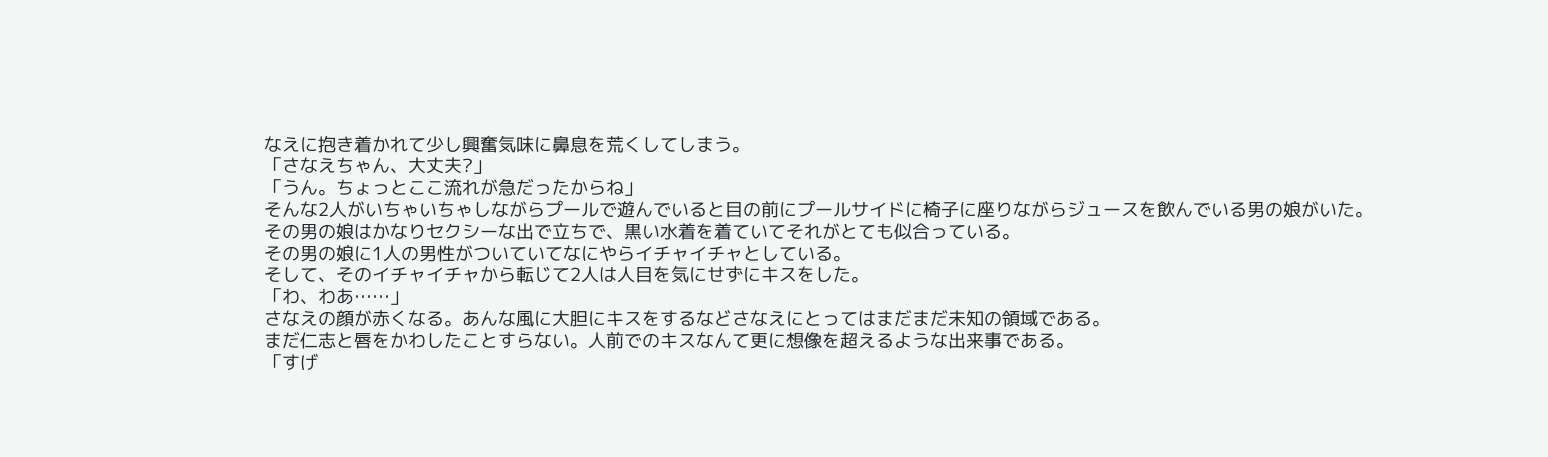なえに抱き着かれて少し興奮気味に鼻息を荒くしてしまう。
「さなえちゃん、大丈夫?」
「うん。ちょっとここ流れが急だったからね」
そんな2人がいちゃいちゃしながらプールで遊んでいると目の前にプールサイドに椅子に座りながらジュースを飲んでいる男の娘がいた。
その男の娘はかなりセクシーな出で立ちで、黒い水着を着ていてそれがとても似合っている。
その男の娘に1人の男性がついていてなにやらイチャイチャとしている。
そして、そのイチャイチャから転じて2人は人目を気にせずにキスをした。
「わ、わあ……」
さなえの顔が赤くなる。あんな風に大胆にキスをするなどさなえにとってはまだまだ未知の領域である。
まだ仁志と唇をかわしたことすらない。人前でのキスなんて更に想像を超えるような出来事である。
「すげ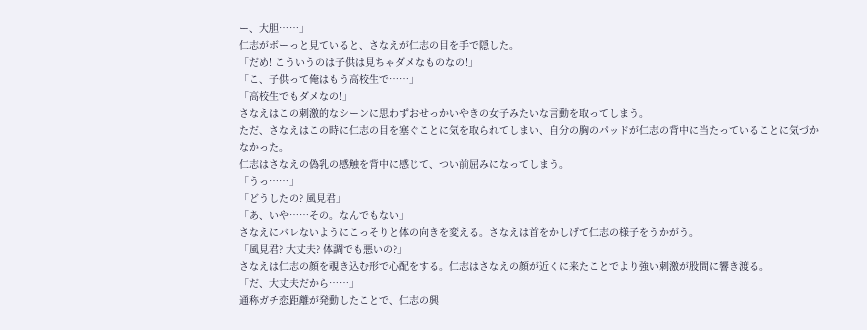ー、大胆……」
仁志がボーっと見ていると、さなえが仁志の目を手で隠した。
「だめ! こういうのは子供は見ちゃダメなものなの!」
「こ、子供って俺はもう高校生で……」
「高校生でもダメなの!」
さなえはこの刺激的なシーンに思わずおせっかいやきの女子みたいな言動を取ってしまう。
ただ、さなえはこの時に仁志の目を塞ぐことに気を取られてしまい、自分の胸のパッドが仁志の背中に当たっていることに気づかなかった。
仁志はさなえの偽乳の感触を背中に感じて、つい前屈みになってしまう。
「うっ……」
「どうしたの? 風見君」
「あ、いや……その。なんでもない」
さなえにバレないようにこっそりと体の向きを変える。さなえは首をかしげて仁志の様子をうかがう。
「風見君? 大丈夫? 体調でも悪いの?」
さなえは仁志の顔を覗き込む形で心配をする。仁志はさなえの顔が近くに来たことでより強い刺激が股間に響き渡る。
「だ、大丈夫だから……」
通称ガチ恋距離が発動したことで、仁志の興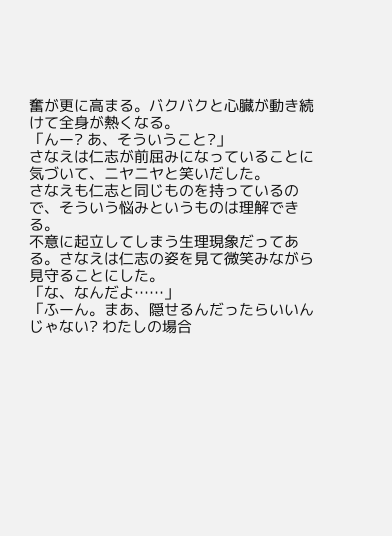奮が更に高まる。バクバクと心臓が動き続けて全身が熱くなる。
「んー? あ、そういうこと?」
さなえは仁志が前屈みになっていることに気づいて、ニヤニヤと笑いだした。
さなえも仁志と同じものを持っているので、そういう悩みというものは理解できる。
不意に起立してしまう生理現象だってある。さなえは仁志の姿を見て微笑みながら見守ることにした。
「な、なんだよ……」
「ふーん。まあ、隠せるんだったらいいんじゃない? わたしの場合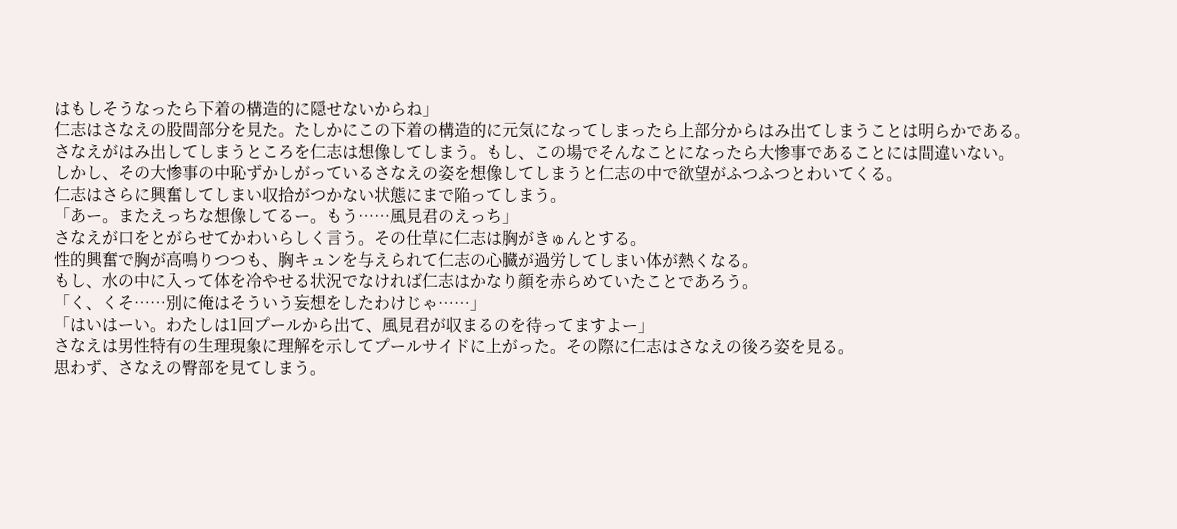はもしそうなったら下着の構造的に隠せないからね」
仁志はさなえの股間部分を見た。たしかにこの下着の構造的に元気になってしまったら上部分からはみ出てしまうことは明らかである。
さなえがはみ出してしまうところを仁志は想像してしまう。もし、この場でそんなことになったら大惨事であることには間違いない。
しかし、その大惨事の中恥ずかしがっているさなえの姿を想像してしまうと仁志の中で欲望がふつふつとわいてくる。
仁志はさらに興奮してしまい収拾がつかない状態にまで陥ってしまう。
「あー。またえっちな想像してるー。もう……風見君のえっち」
さなえが口をとがらせてかわいらしく言う。その仕草に仁志は胸がきゅんとする。
性的興奮で胸が高鳴りつつも、胸キュンを与えられて仁志の心臓が過労してしまい体が熱くなる。
もし、水の中に入って体を冷やせる状況でなければ仁志はかなり顔を赤らめていたことであろう。
「く、くそ……別に俺はそういう妄想をしたわけじゃ……」
「はいはーい。わたしは1回プールから出て、風見君が収まるのを待ってますよー」
さなえは男性特有の生理現象に理解を示してプールサイドに上がった。その際に仁志はさなえの後ろ姿を見る。
思わず、さなえの臀部を見てしまう。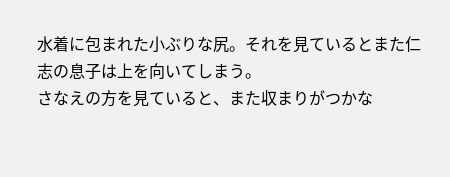水着に包まれた小ぶりな尻。それを見ているとまた仁志の息子は上を向いてしまう。
さなえの方を見ていると、また収まりがつかな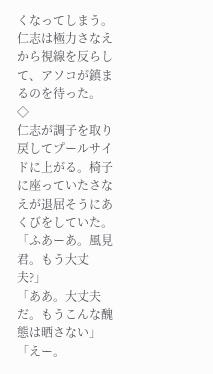くなってしまう。仁志は極力さなえから視線を反らして、アソコが鎮まるのを待った。
◇
仁志が調子を取り戻してプールサイドに上がる。椅子に座っていたさなえが退屈そうにあくびをしていた。
「ふあーあ。風見君。もう大丈夫?」
「ああ。大丈夫だ。もうこんな醜態は晒さない」
「えー。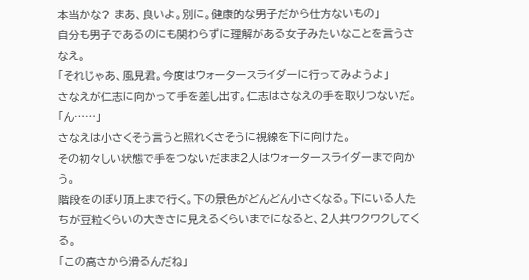本当かな? まあ、良いよ。別に。健康的な男子だから仕方ないもの」
自分も男子であるのにも関わらずに理解がある女子みたいなことを言うさなえ。
「それじゃあ、風見君。今度はウォータースライダーに行ってみようよ」
さなえが仁志に向かって手を差し出す。仁志はさなえの手を取りつないだ。
「ん……」
さなえは小さくそう言うと照れくさそうに視線を下に向けた。
その初々しい状態で手をつないだまま2人はウォータースライダーまで向かう。
階段をのぼり頂上まで行く。下の景色がどんどん小さくなる。下にいる人たちが豆粒くらいの大きさに見えるくらいまでになると、2人共ワクワクしてくる。
「この高さから滑るんだね」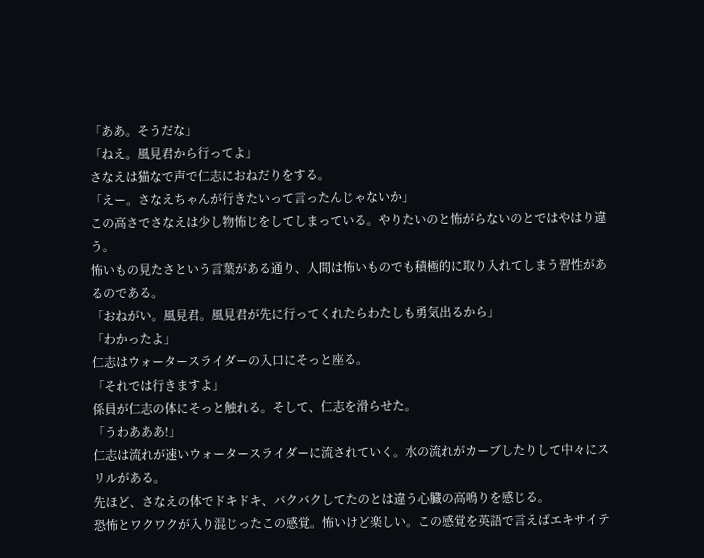「ああ。そうだな」
「ねえ。風見君から行ってよ」
さなえは猫なで声で仁志におねだりをする。
「えー。さなえちゃんが行きたいって言ったんじゃないか」
この高さでさなえは少し物怖じをしてしまっている。やりたいのと怖がらないのとではやはり違う。
怖いもの見たさという言葉がある通り、人間は怖いものでも積極的に取り入れてしまう習性があるのである。
「おねがい。風見君。風見君が先に行ってくれたらわたしも勇気出るから」
「わかったよ」
仁志はウォータースライダーの入口にそっと座る。
「それでは行きますよ」
係員が仁志の体にそっと触れる。そして、仁志を滑らせた。
「うわあああ!」
仁志は流れが速いウォータースライダーに流されていく。水の流れがカーブしたりして中々にスリルがある。
先ほど、さなえの体でドキドキ、バクバクしてたのとは違う心臓の高鳴りを感じる。
恐怖とワクワクが入り混じったこの感覚。怖いけど楽しい。この感覚を英語で言えばエキサイテ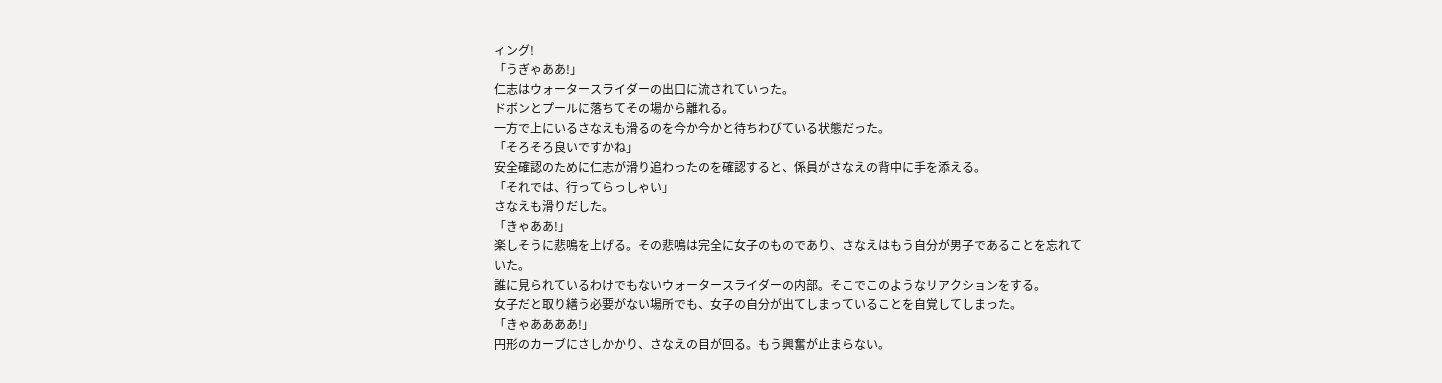ィング!
「うぎゃああ!」
仁志はウォータースライダーの出口に流されていった。
ドボンとプールに落ちてその場から離れる。
一方で上にいるさなえも滑るのを今か今かと待ちわびている状態だった。
「そろそろ良いですかね」
安全確認のために仁志が滑り追わったのを確認すると、係員がさなえの背中に手を添える。
「それでは、行ってらっしゃい」
さなえも滑りだした。
「きゃああ!」
楽しそうに悲鳴を上げる。その悲鳴は完全に女子のものであり、さなえはもう自分が男子であることを忘れていた。
誰に見られているわけでもないウォータースライダーの内部。そこでこのようなリアクションをする。
女子だと取り繕う必要がない場所でも、女子の自分が出てしまっていることを自覚してしまった。
「きゃああああ!」
円形のカーブにさしかかり、さなえの目が回る。もう興奮が止まらない。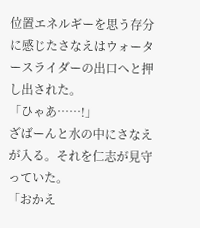位置エネルギーを思う存分に感じたさなえはウォータースライダーの出口へと押し出された。
「ひゃあ……!」
ざばーんと水の中にさなえが入る。それを仁志が見守っていた。
「おかえ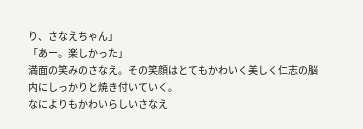り、さなえちゃん」
「あー。楽しかった」
満面の笑みのさなえ。その笑顔はとてもかわいく美しく仁志の脳内にしっかりと焼き付いていく。
なによりもかわいらしいさなえ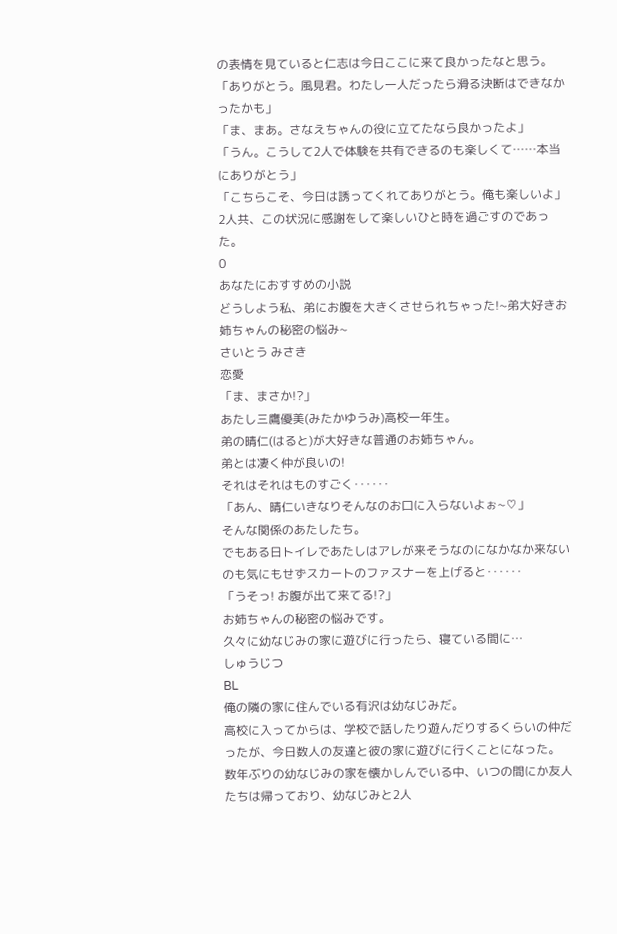の表情を見ていると仁志は今日ここに来て良かったなと思う。
「ありがとう。風見君。わたし一人だったら滑る決断はできなかったかも」
「ま、まあ。さなえちゃんの役に立てたなら良かったよ」
「うん。こうして2人で体験を共有できるのも楽しくて……本当にありがとう」
「こちらこそ、今日は誘ってくれてありがとう。俺も楽しいよ」
2人共、この状況に感謝をして楽しいひと時を過ごすのであった。
0
あなたにおすすめの小説
どうしよう私、弟にお腹を大きくさせられちゃった!~弟大好きお姉ちゃんの秘密の悩み~
さいとう みさき
恋愛
「ま、まさか!?」
あたし三鷹優美(みたかゆうみ)高校一年生。
弟の晴仁(はると)が大好きな普通のお姉ちゃん。
弟とは凄く仲が良いの!
それはそれはものすごく‥‥‥
「あん、晴仁いきなりそんなのお口に入らないよぉ~♡」
そんな関係のあたしたち。
でもある日トイレであたしはアレが来そうなのになかなか来ないのも気にもせずスカートのファスナーを上げると‥‥‥
「うそっ! お腹が出て来てる!?」
お姉ちゃんの秘密の悩みです。
久々に幼なじみの家に遊びに行ったら、寝ている間に…
しゅうじつ
BL
俺の隣の家に住んでいる有沢は幼なじみだ。
高校に入ってからは、学校で話したり遊んだりするくらいの仲だったが、今日数人の友達と彼の家に遊びに行くことになった。
数年ぶりの幼なじみの家を懐かしんでいる中、いつの間にか友人たちは帰っており、幼なじみと2人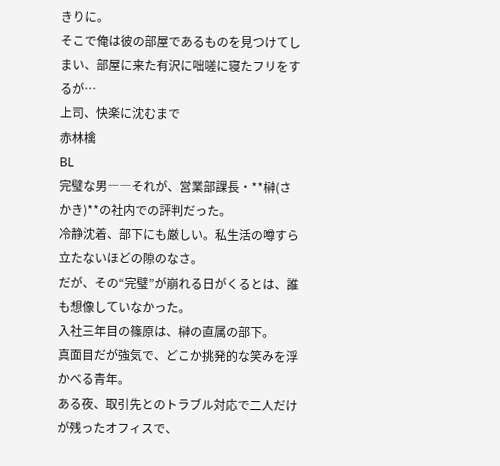きりに。
そこで俺は彼の部屋であるものを見つけてしまい、部屋に来た有沢に咄嗟に寝たフリをするが…
上司、快楽に沈むまで
赤林檎
BL
完璧な男――それが、営業部課長・**榊(さかき)**の社内での評判だった。
冷静沈着、部下にも厳しい。私生活の噂すら立たないほどの隙のなさ。
だが、その“完璧”が崩れる日がくるとは、誰も想像していなかった。
入社三年目の篠原は、榊の直属の部下。
真面目だが強気で、どこか挑発的な笑みを浮かべる青年。
ある夜、取引先とのトラブル対応で二人だけが残ったオフィスで、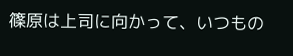篠原は上司に向かって、いつもの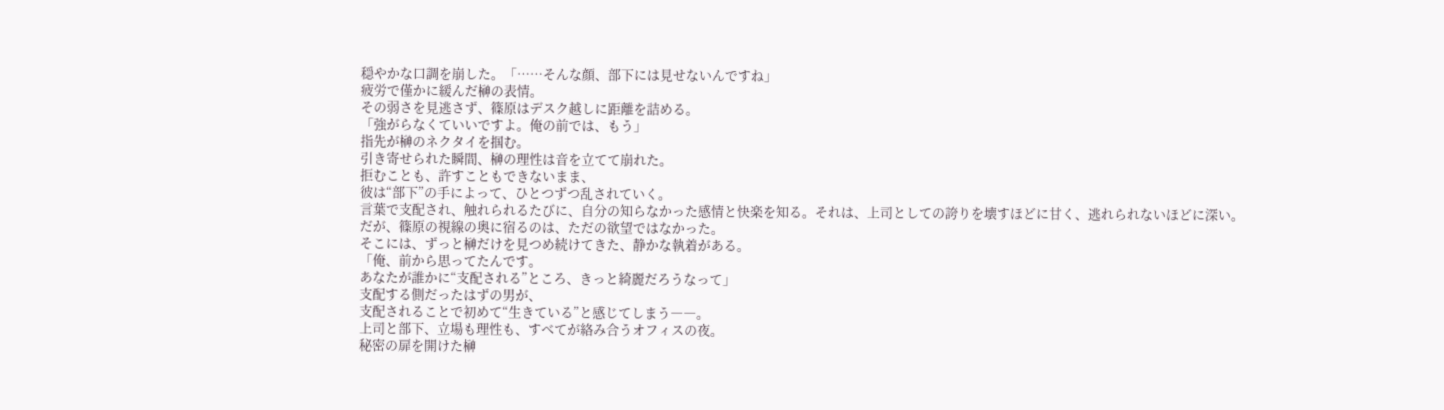穏やかな口調を崩した。「……そんな顔、部下には見せないんですね」
疲労で僅かに緩んだ榊の表情。
その弱さを見逃さず、篠原はデスク越しに距離を詰める。
「強がらなくていいですよ。俺の前では、もう」
指先が榊のネクタイを掴む。
引き寄せられた瞬間、榊の理性は音を立てて崩れた。
拒むことも、許すこともできないまま、
彼は“部下”の手によって、ひとつずつ乱されていく。
言葉で支配され、触れられるたびに、自分の知らなかった感情と快楽を知る。それは、上司としての誇りを壊すほどに甘く、逃れられないほどに深い。
だが、篠原の視線の奥に宿るのは、ただの欲望ではなかった。
そこには、ずっと榊だけを見つめ続けてきた、静かな執着がある。
「俺、前から思ってたんです。
あなたが誰かに“支配される”ところ、きっと綺麗だろうなって」
支配する側だったはずの男が、
支配されることで初めて“生きている”と感じてしまう――。
上司と部下、立場も理性も、すべてが絡み合うオフィスの夜。
秘密の扉を開けた榊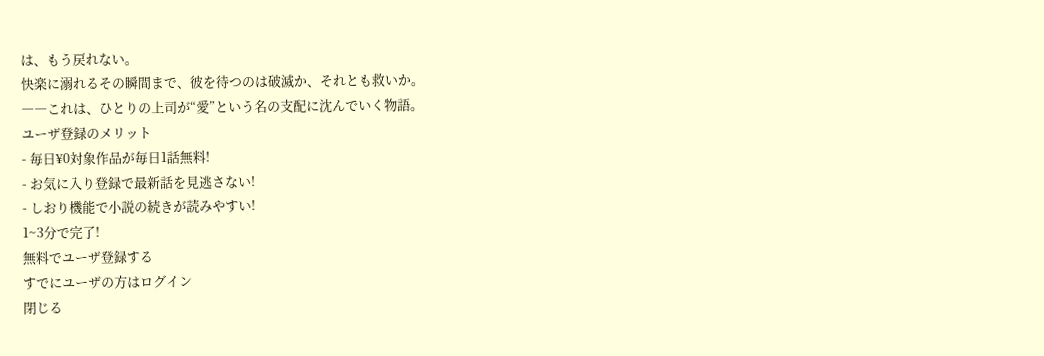は、もう戻れない。
快楽に溺れるその瞬間まで、彼を待つのは破滅か、それとも救いか。
――これは、ひとりの上司が“愛”という名の支配に沈んでいく物語。
ユーザ登録のメリット
- 毎日¥0対象作品が毎日1話無料!
- お気に入り登録で最新話を見逃さない!
- しおり機能で小説の続きが読みやすい!
1~3分で完了!
無料でユーザ登録する
すでにユーザの方はログイン
閉じる